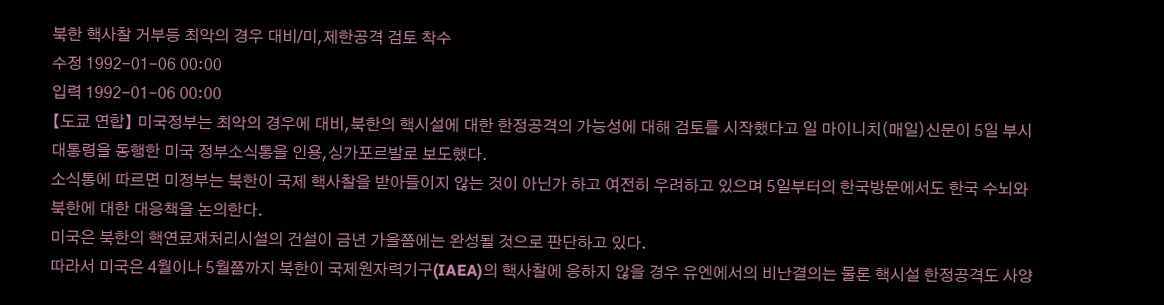북한 핵사찰 거부등 최악의 경우 대비/미,제한공격 검토 착수
수정 1992-01-06 00:00
입력 1992-01-06 00:00
【도쿄 연합】 미국정부는 최악의 경우에 대비,북한의 핵시설에 대한 한정공격의 가능성에 대해 검토를 시작했다고 일 마이니치(매일)신문이 5일 부시대통령을 동행한 미국 정부소식통을 인용,싱가포르발로 보도했다.
소식통에 따르면 미정부는 북한이 국제 핵사찰을 받아들이지 않는 것이 아닌가 하고 여전히 우려하고 있으며 5일부터의 한국방문에서도 한국 수뇌와 북한에 대한 대응책을 논의한다.
미국은 북한의 핵연료재처리시설의 건설이 금년 가을쯤에는 완성될 것으로 판단하고 있다.
따라서 미국은 4월이나 5월쯤까지 북한이 국제원자력기구(IAEA)의 핵사찰에 응하지 않을 경우 유엔에서의 비난결의는 물론 핵시설 한정공격도 사양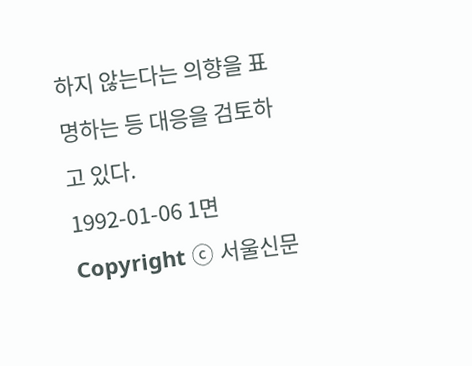하지 않는다는 의향을 표명하는 등 대응을 검토하고 있다.
1992-01-06 1면
Copyright ⓒ 서울신문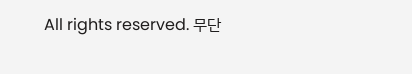All rights reserved. 무단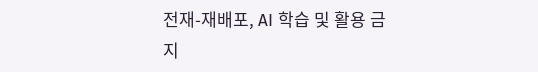전재-재배포, AI 학습 및 활용 금지